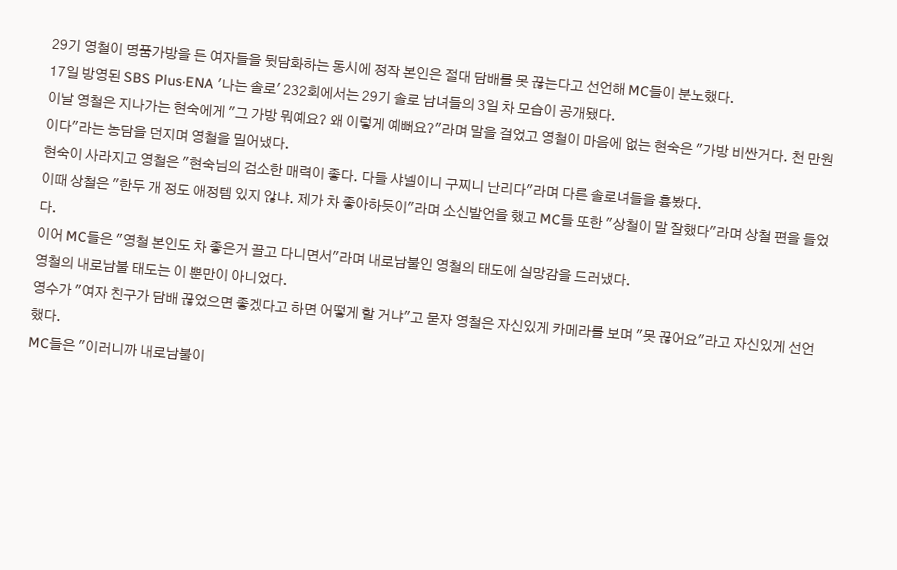29기 영철이 명품가방을 든 여자들을 뒷담화하는 동시에 정작 본인은 절대 담배를 못 끊는다고 선언해 MC들이 분노했다.
17일 방영된 SBS Plus·ENA '나는 솔로' 232회에서는 29기 솔로 남녀들의 3일 차 모습이 공개됐다.
이날 영철은 지나가는 현숙에게 "그 가방 뭐예요? 왜 이렇게 예뻐요?"라며 말을 걸었고 영철이 마음에 없는 현숙은 "가방 비싼거다. 천 만원이다"라는 농담을 던지며 영철을 밀어냈다.
현숙이 사라지고 영철은 "현숙님의 검소한 매력이 좋다. 다들 샤넬이니 구찌니 난리다"라며 다른 솔로녀들을 흉봤다.
이때 상철은 "한두 개 정도 애정템 있지 않냐. 제가 차 좋아하듯이"라며 소신발언을 했고 MC들 또한 "상철이 말 잘했다"라며 상철 편을 들었다.
이어 MC들은 "영철 본인도 차 좋은거 끌고 다니면서"라며 내로남불인 영철의 태도에 실망감을 드러냈다.
영철의 내로남불 태도는 이 뿐만이 아니었다.
영수가 "여자 친구가 담배 끊었으면 좋겠다고 하면 어떻게 할 거냐"고 묻자 영철은 자신있게 카메라를 보며 "못 끊어요"라고 자신있게 선언했다.
MC들은 "이러니까 내로남불이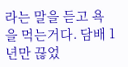라는 말을 듣고 욕을 먹는거다. 담배 1년만 끊었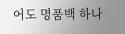어도 명품백 하나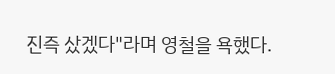진즉 샀겠다"라며 영철을 욕했다.